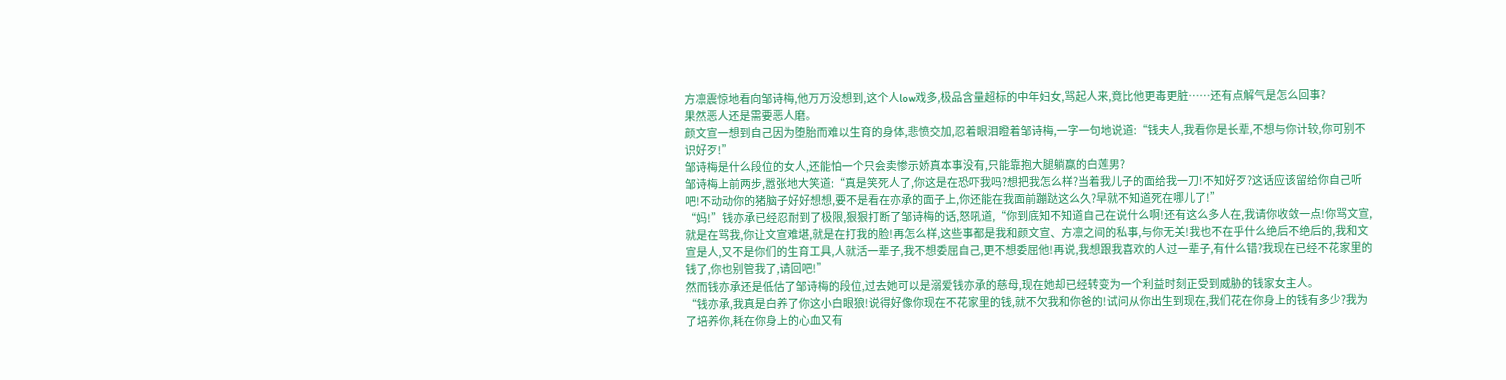方凛震惊地看向邹诗梅,他万万没想到,这个人low戏多,极品含量超标的中年妇女,骂起人来,竟比他更毒更脏……还有点解气是怎么回事?
果然恶人还是需要恶人磨。
颜文宣一想到自己因为堕胎而难以生育的身体,悲愤交加,忍着眼泪瞪着邹诗梅,一字一句地说道:“钱夫人,我看你是长辈,不想与你计较,你可别不识好歹!”
邹诗梅是什么段位的女人,还能怕一个只会卖惨示娇真本事没有,只能靠抱大腿躺赢的白莲男?
邹诗梅上前两步,嚣张地大笑道:“真是笑死人了,你这是在恐吓我吗?想把我怎么样?当着我儿子的面给我一刀!不知好歹?这话应该留给你自己听吧!不动动你的猪脑子好好想想,要不是看在亦承的面子上,你还能在我面前蹦跶这么久?早就不知道死在哪儿了!”
“妈!”钱亦承已经忍耐到了极限,狠狠打断了邹诗梅的话,怒吼道,“你到底知不知道自己在说什么啊!还有这么多人在,我请你收敛一点!你骂文宣,就是在骂我,你让文宣难堪,就是在打我的脸!再怎么样,这些事都是我和颜文宣、方凛之间的私事,与你无关!我也不在乎什么绝后不绝后的,我和文宣是人,又不是你们的生育工具,人就活一辈子,我不想委屈自己,更不想委屈他!再说,我想跟我喜欢的人过一辈子,有什么错?我现在已经不花家里的钱了,你也别管我了,请回吧!”
然而钱亦承还是低估了邹诗梅的段位,过去她可以是溺爱钱亦承的慈母,现在她却已经转变为一个利益时刻正受到威胁的钱家女主人。
“钱亦承,我真是白养了你这小白眼狼!说得好像你现在不花家里的钱,就不欠我和你爸的!试问从你出生到现在,我们花在你身上的钱有多少?我为了培养你,耗在你身上的心血又有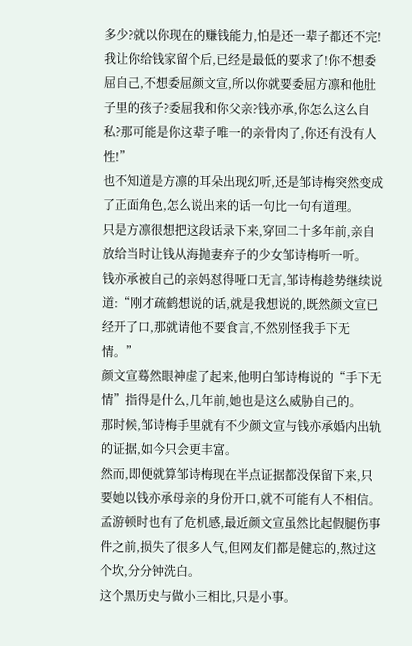多少?就以你现在的赚钱能力,怕是还一辈子都还不完!我让你给钱家留个后,已经是最低的要求了!你不想委屈自己,不想委屈颜文宣,所以你就要委屈方凛和他肚子里的孩子?委屈我和你父亲?钱亦承,你怎么这么自私?那可能是你这辈子唯一的亲骨肉了,你还有没有人性!”
也不知道是方凛的耳朵出现幻听,还是邹诗梅突然变成了正面角色,怎么说出来的话一句比一句有道理。
只是方凛很想把这段话录下来,穿回二十多年前,亲自放给当时让钱从海抛妻弃子的少女邹诗梅听一听。
钱亦承被自己的亲妈怼得哑口无言,邹诗梅趁势继续说道:“刚才疏鹤想说的话,就是我想说的,既然颜文宣已经开了口,那就请他不要食言,不然别怪我手下无情。”
颜文宣蓦然眼神虚了起来,他明白邹诗梅说的“手下无情”指得是什么,几年前,她也是这么威胁自己的。
那时候,邹诗梅手里就有不少颜文宣与钱亦承婚内出轨的证据,如今只会更丰富。
然而,即便就算邹诗梅现在半点证据都没保留下来,只要她以钱亦承母亲的身份开口,就不可能有人不相信。
孟游顿时也有了危机感,最近颜文宣虽然比起假腿伤事件之前,损失了很多人气,但网友们都是健忘的,熬过这个坎,分分钟洗白。
这个黑历史与做小三相比,只是小事。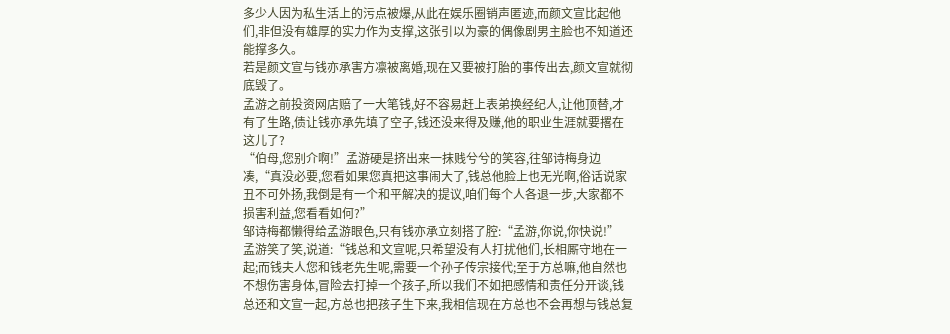多少人因为私生活上的污点被爆,从此在娱乐圈销声匿迹,而颜文宣比起他们,非但没有雄厚的实力作为支撑,这张引以为豪的偶像剧男主脸也不知道还能撑多久。
若是颜文宣与钱亦承害方凛被离婚,现在又要被打胎的事传出去,颜文宣就彻底毁了。
孟游之前投资网店赔了一大笔钱,好不容易赶上表弟换经纪人,让他顶替,才有了生路,债让钱亦承先填了空子,钱还没来得及赚,他的职业生涯就要撂在这儿了?
“伯母,您别介啊!”孟游硬是挤出来一抹贱兮兮的笑容,往邹诗梅身边凑,“真没必要,您看如果您真把这事闹大了,钱总他脸上也无光啊,俗话说家丑不可外扬,我倒是有一个和平解决的提议,咱们每个人各退一步,大家都不损害利益,您看看如何?”
邹诗梅都懒得给孟游眼色,只有钱亦承立刻搭了腔:“孟游,你说,你快说!”
孟游笑了笑,说道:“钱总和文宣呢,只希望没有人打扰他们,长相厮守地在一起;而钱夫人您和钱老先生呢,需要一个孙子传宗接代;至于方总嘛,他自然也不想伤害身体,冒险去打掉一个孩子,所以我们不如把感情和责任分开谈,钱总还和文宣一起,方总也把孩子生下来,我相信现在方总也不会再想与钱总复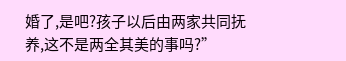婚了,是吧?孩子以后由两家共同抚养,这不是两全其美的事吗?”